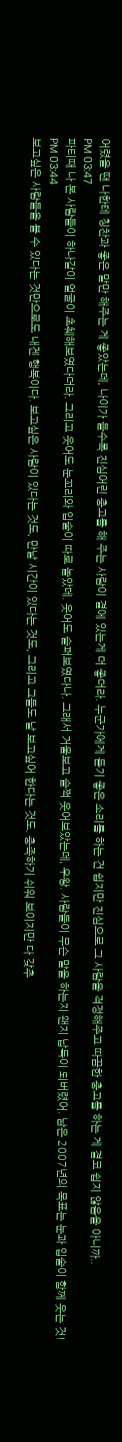어렸을 땐 나한테 칭찬과 좋은 말만 해주는 게 좋았는데, 나이가 들수록 진심어린 충고를 해 주는 사람이 곁에 있는게 더 좋더라. 누군가에게 듣기 좋은 소리를 하는 건 쉽지만 진심으로 그 사람을 걱정해주고 따끔한 충고를 하는 게 결코 쉽지 않음을 아니까..
PM 03:47
파티때 나 본 사람들이 하나같이 얼굴이 초췌해보였다더라. 그리고 웃어도 눈꼬리와 입술이 따로 놀았데. 웃어도 슬퍼보였다나. 그래서 거울보고 슬쩍 웃어보았는데, 우왕. 사람들이 무슨 말을 하는지 왠지 납득이 되버렸어. 남은 2007년의 목표는 눈과 입술이 함께 웃는 것!
PM 03:44
보고싶은 사람들을 볼 수 있다는 것만으로도 내겐 행복이다. 보고싶은 사람이 있다는 것도, 만날 시간이 있다는 것도, 그리고 그들도 날 보고싶어 한다는 것도. 충족하기 쉬워 보이지만 다 갖추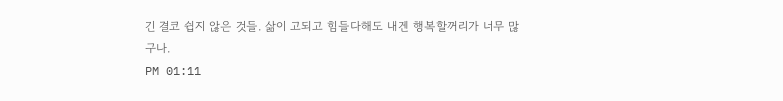긴 결코 쉽지 않은 것들. 삶이 고되고 힘들다해도 내겐 행복할꺼리가 너무 많구나.
PM 01:11